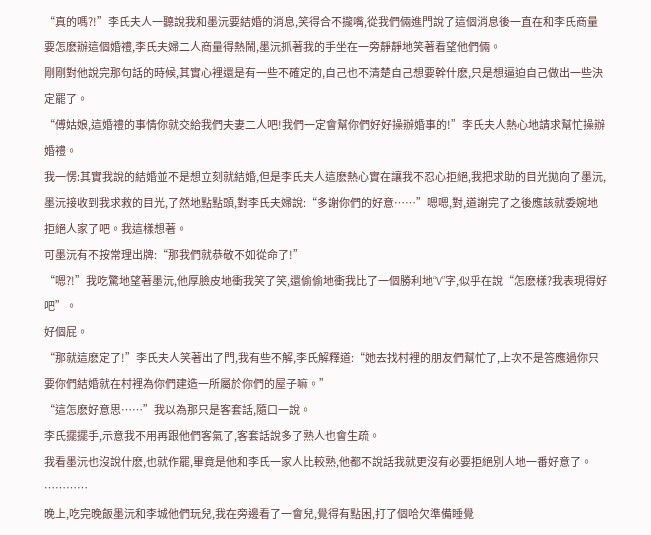“真的嗎?!”李氏夫人一聽說我和墨沅要結婚的消息,笑得合不攏嘴,從我們倆進門說了這個消息後一直在和李氏商量要怎麽辦這個婚禮,李氏夫婦二人商量得熱鬧,墨沅抓著我的手坐在一旁靜靜地笑著看望他們倆。
剛剛對他說完那句話的時候,其實心裡還是有一些不確定的,自己也不清楚自己想要幹什麽,只是想逼迫自己做出一些決定罷了。
“傅姑娘,這婚禮的事情你就交給我們夫妻二人吧!我們一定會幫你們好好操辦婚事的!”李氏夫人熱心地請求幫忙操辦婚禮。
我一愣:其實我說的結婚並不是想立刻就結婚,但是李氏夫人這麽熱心實在讓我不忍心拒絕,我把求助的目光拋向了墨沅,墨沅接收到我求救的目光,了然地點點頭,對李氏夫婦說:“多謝你們的好意……”嗯嗯,對,道謝完了之後應該就委婉地拒絕人家了吧。我這樣想著。
可墨沅有不按常理出牌:“那我們就恭敬不如從命了!”
“嗯?!”我吃驚地望著墨沅,他厚臉皮地衝我笑了笑,還偷偷地衝我比了一個勝利地“V”字,似乎在說“怎麽樣?我表現得好吧”。
好個屁。
“那就這麽定了!”李氏夫人笑著出了門,我有些不解,李氏解釋道:“她去找村裡的朋友們幫忙了,上次不是答應過你只要你們結婚就在村裡為你們建造一所屬於你們的屋子嘛。”
“這怎麽好意思……”我以為那只是客套話,隨口一說。
李氏擺擺手,示意我不用再跟他們客氣了,客套話說多了熟人也會生疏。
我看墨沅也沒說什麽,也就作罷,畢竟是他和李氏一家人比較熟,他都不說話我就更沒有必要拒絕別人地一番好意了。
…………
晚上,吃完晚飯墨沅和李城他們玩兒,我在旁邊看了一會兒,覺得有點困,打了個哈欠準備睡覺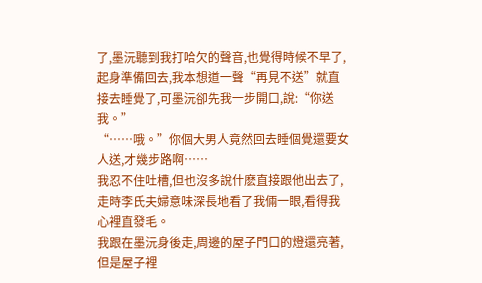了,墨沅聽到我打哈欠的聲音,也覺得時候不早了,起身準備回去,我本想道一聲“再見不送”就直接去睡覺了,可墨沅卻先我一步開口,說:“你送我。”
“……哦。”你個大男人竟然回去睡個覺還要女人送,才幾步路啊……
我忍不住吐槽,但也沒多說什麽直接跟他出去了,走時李氏夫婦意味深長地看了我倆一眼,看得我心裡直發毛。
我跟在墨沅身後走,周邊的屋子門口的燈還亮著,但是屋子裡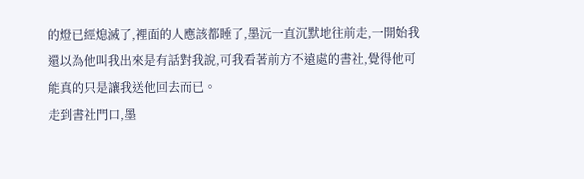的燈已經熄滅了,裡面的人應該都睡了,墨沅一直沉默地往前走,一開始我還以為他叫我出來是有話對我說,可我看著前方不遠處的書社,覺得他可能真的只是讓我送他回去而已。
走到書社門口,墨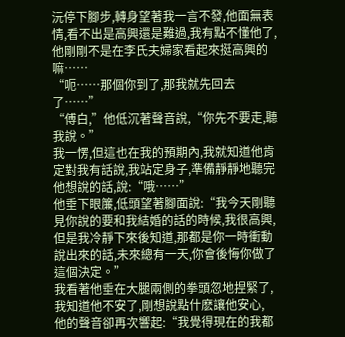沅停下腳步,轉身望著我一言不發,他面無表情,看不出是高興還是難過,我有點不懂他了,他剛剛不是在李氏夫婦家看起來挺高興的嘛……
“呃……那個你到了,那我就先回去了……”
“傅白,”他低沉著聲音說,“你先不要走,聽我說。”
我一愣,但這也在我的預期內,我就知道他肯定對我有話說,我站定身子,準備靜靜地聽完他想說的話,說:“哦……”
他垂下眼簾,低頭望著腳面說:“我今天剛聽見你說的要和我結婚的話的時候,我很高興,但是我冷靜下來後知道,那都是你一時衝動說出來的話,未來總有一天,你會後悔你做了這個決定。”
我看著他垂在大腿兩側的拳頭忽地捏緊了,我知道他不安了,剛想說點什麽讓他安心,
他的聲音卻再次響起:“我覺得現在的我都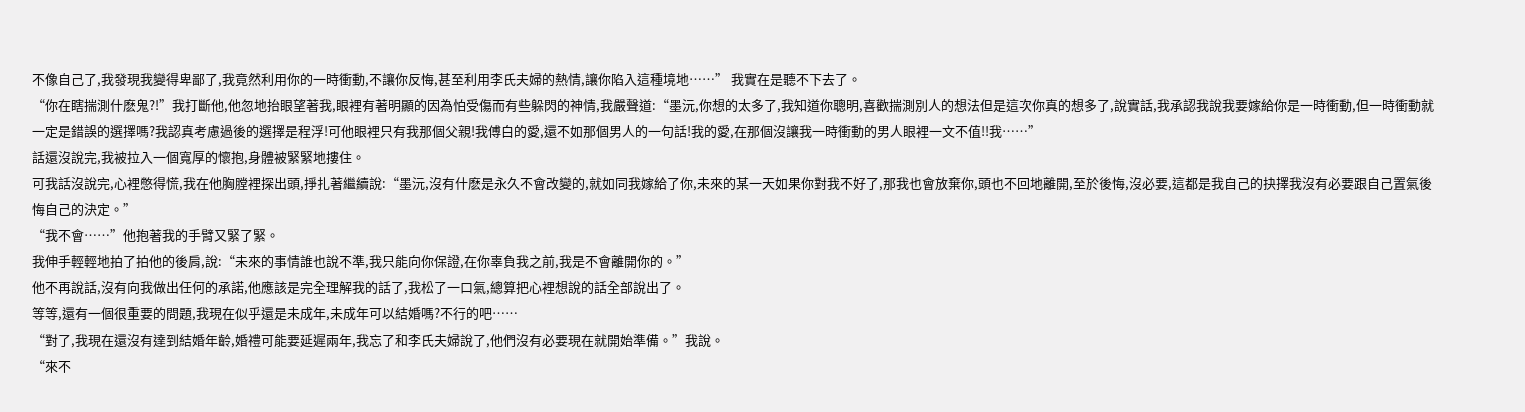不像自己了,我發現我變得卑鄙了,我竟然利用你的一時衝動,不讓你反悔,甚至利用李氏夫婦的熱情,讓你陷入這種境地……” 我實在是聽不下去了。
“你在瞎揣測什麽鬼?!”我打斷他,他忽地抬眼望著我,眼裡有著明顯的因為怕受傷而有些躲閃的神情,我嚴聲道:“墨沅,你想的太多了,我知道你聰明,喜歡揣測別人的想法但是這次你真的想多了,說實話,我承認我說我要嫁給你是一時衝動,但一時衝動就一定是錯誤的選擇嗎?我認真考慮過後的選擇是程浮!可他眼裡只有我那個父親!我傅白的愛,還不如那個男人的一句話!我的愛,在那個沒讓我一時衝動的男人眼裡一文不值!!我……”
話還沒說完,我被拉入一個寬厚的懷抱,身體被緊緊地摟住。
可我話沒說完,心裡憋得慌,我在他胸膛裡探出頭,掙扎著繼續說:“墨沅,沒有什麽是永久不會改變的,就如同我嫁給了你,未來的某一天如果你對我不好了,那我也會放棄你,頭也不回地離開,至於後悔,沒必要,這都是我自己的抉擇我沒有必要跟自己置氣後悔自己的決定。”
“我不會……”他抱著我的手臂又緊了緊。
我伸手輕輕地拍了拍他的後肩,說:“未來的事情誰也說不準,我只能向你保證,在你辜負我之前,我是不會離開你的。”
他不再說話,沒有向我做出任何的承諾,他應該是完全理解我的話了,我松了一口氣,總算把心裡想說的話全部說出了。
等等,還有一個很重要的問題,我現在似乎還是未成年,未成年可以結婚嗎?不行的吧……
“對了,我現在還沒有達到結婚年齡,婚禮可能要延遲兩年,我忘了和李氏夫婦說了,他們沒有必要現在就開始準備。”我說。
“來不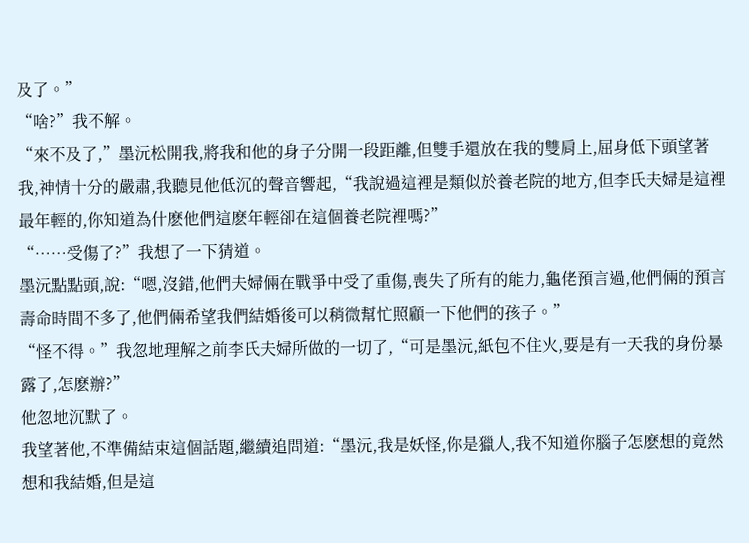及了。”
“啥?”我不解。
“來不及了,”墨沅松開我,將我和他的身子分開一段距離,但雙手還放在我的雙肩上,屈身低下頭望著我,神情十分的嚴肅,我聽見他低沉的聲音響起,“我說過這裡是類似於養老院的地方,但李氏夫婦是這裡最年輕的,你知道為什麽他們這麽年輕卻在這個養老院裡嗎?”
“……受傷了?”我想了一下猜道。
墨沅點點頭,說:“嗯,沒錯,他們夫婦倆在戰爭中受了重傷,喪失了所有的能力,龜佬預言過,他們倆的預言壽命時間不多了,他們倆希望我們結婚後可以稍微幫忙照顧一下他們的孩子。”
“怪不得。”我忽地理解之前李氏夫婦所做的一切了,“可是墨沅,紙包不住火,要是有一天我的身份暴露了,怎麽辦?”
他忽地沉默了。
我望著他,不準備結束這個話題,繼續追問道:“墨沅,我是妖怪,你是獵人,我不知道你腦子怎麽想的竟然想和我結婚,但是這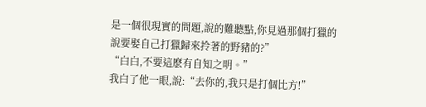是一個很現實的問題,說的難聽點,你見過那個打獵的說要娶自己打獵歸來拎著的野豬的?”
“白白,不要這麽有自知之明。”
我白了他一眼,說:“去你的,我只是打個比方!”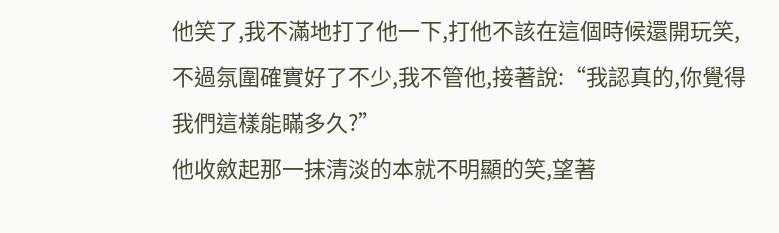他笑了,我不滿地打了他一下,打他不該在這個時候還開玩笑,不過氛圍確實好了不少,我不管他,接著說:“我認真的,你覺得我們這樣能瞞多久?”
他收斂起那一抹清淡的本就不明顯的笑,望著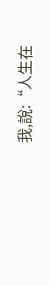我,說:“人生在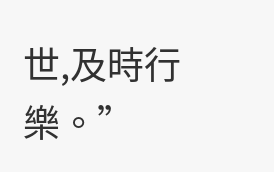世,及時行樂。”